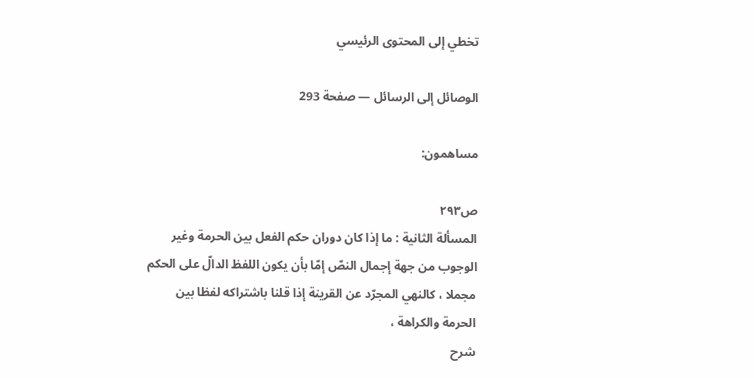تخطي إلى المحتوى الرئيسي

الوصائل إلى الرسائل — صفحة 293

مساهمون:

ص٢٩٣
المسألة الثانية : ما إذا كان دوران حكم الفعل بين الحرمة وغير الوجوب من جهة إجمال النصّ إمّا بأن يكون اللفظ الدالّ على الحكم مجملا ، كالنهي المجرّد عن القرينة إذا قلنا باشتراكه لفظا بين الحرمة والكراهة ،
شرح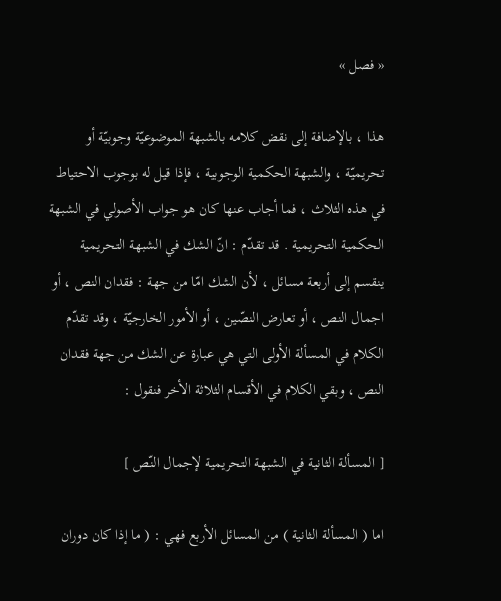« فصل »

هذا ، بالإضافة إلى نقض كلامه بالشبهة الموضوعيّة وجوبيّة أو تحريميّة ، والشبهة الحكمية الوجوبية ، فإذا قيل له بوجوب الاحتياط في هذه الثلاث ، فما أجاب عنها كان هو جواب الأصولي في الشبهة الحكمية التحريمية . قد تقدّم : انّ الشك في الشبهة التحريمية ينقسم إلى أربعة مسائل ، لأن الشك امّا من جهة : فقدان النص ، أو اجمال النص ، أو تعارض النصّين ، أو الأمور الخارجيّة ، وقد تقدّم الكلام في المسألة الأولى التي هي عبارة عن الشك من جهة فقدان النص ، وبقي الكلام في الأقسام الثلاثة الأخر فنقول :

[ المسألة الثانية في الشبهة التحريمية لإجمال النّص ]

اما ( المسألة الثانية ) من المسائل الأربع فهي : ( ما إذا كان دوران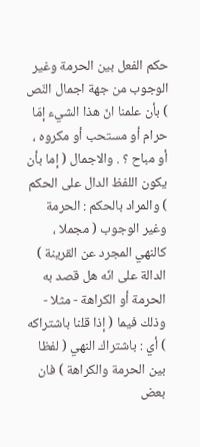حكم الفعل بين الحرمة وغير الوجوب من جهة اجمال النّص ) بأن علمنا انّ هذا الشيء إمّا حرام أو مستحب أو مكروه ، أو مباح ؟ . والاجمال ( إما بأن يكون اللفظ الدال على الحكم ) والمراد بالحكم : الحرمة وغير الوجوب ( مجملا ، كالنهي المجرد عن القرينة ) الدالة على انّه هل قصد به الحرمة أو الكراهة - مثلا - وذلك فيما ( إذا قلنا باشتراكه ) أي : باشتراك النهي ( لفظا بين الحرمة والكراهة ) فان بعض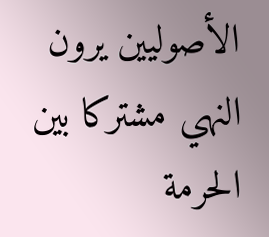الأصوليين يرون النهي مشتركا بين الحرمة